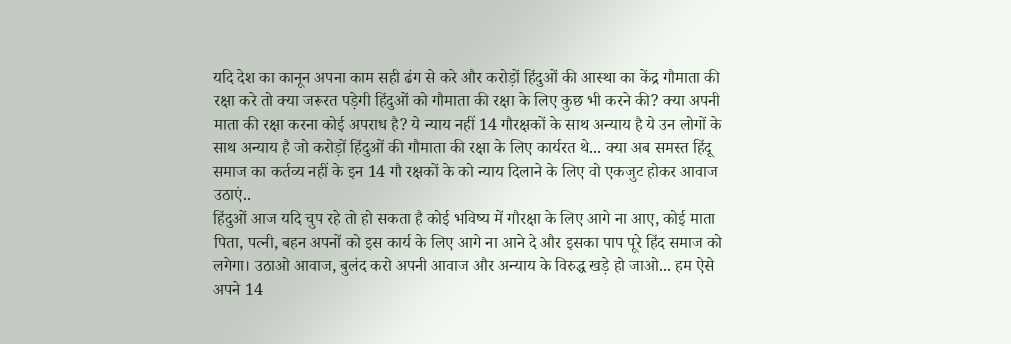यदि देश का कानून अपना काम सही ढंग से करे और करोड़ों हिंदुओं की आस्था का केंद्र गौमाता की रक्षा करे तो क्या जरूरत पड़ेगी हिंदुओं को गौमाता की रक्षा के लिए कुछ भी करने की? क्या अपनी माता की रक्षा करना कोई अपराध है? ये न्याय नहीं 14 गौरक्षकों के साथ अन्याय है ये उन लोगों के साथ अन्याय है जो करोड़ों हिंदुओं की गौमाता की रक्षा के लिए कार्यरत थे... क्या अब समस्त हिंदू समाज का कर्तव्य नहीं के इन 14 गौ रक्षकों के को न्याय दिलाने के लिए वो एकजुट होकर आवाज उठाएं..
हिंदुओं आज यदि चुप रहे तो हो सकता है कोई भविष्य में गौरक्षा के लिए आगे ना आए, कोई माता पिता, पत्नी, बहन अपनों को इस कार्य के लिए आगे ना आने दे और इसका पाप पूरे हिंद समाज को लगेगा। उठाओ आवाज, बुलंद करो अपनी आवाज और अन्याय के विरुद्ध खड़े हो जाओ... हम ऐसे अपने 14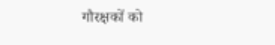गौरक्षकों को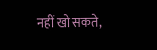नहीं खो सकते,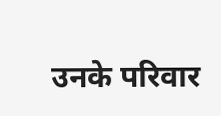उनके परिवार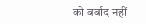को बर्बाद नहीं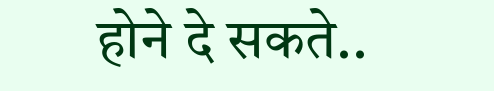होने दे सकते..